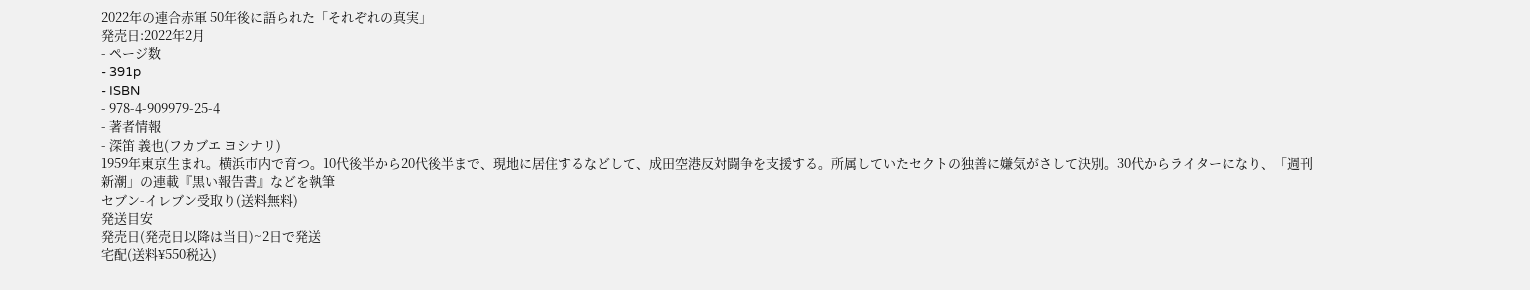2022年の連合赤軍 50年後に語られた「それぞれの真実」
発売日:2022年2月
- ページ数
- 391p
- ISBN
- 978-4-909979-25-4
- 著者情報
- 深笛 義也(フカブエ ヨシナリ)
1959年東京生まれ。横浜市内で育つ。10代後半から20代後半まで、現地に居住するなどして、成田空港反対闘争を支援する。所属していたセクトの独善に嫌気がさして決別。30代からライターになり、「週刊新潮」の連載『黒い報告書』などを執筆
セブン-イレブン受取り(送料無料)
発送目安
発売日(発売日以降は当日)~2日で発送
宅配(送料¥550税込)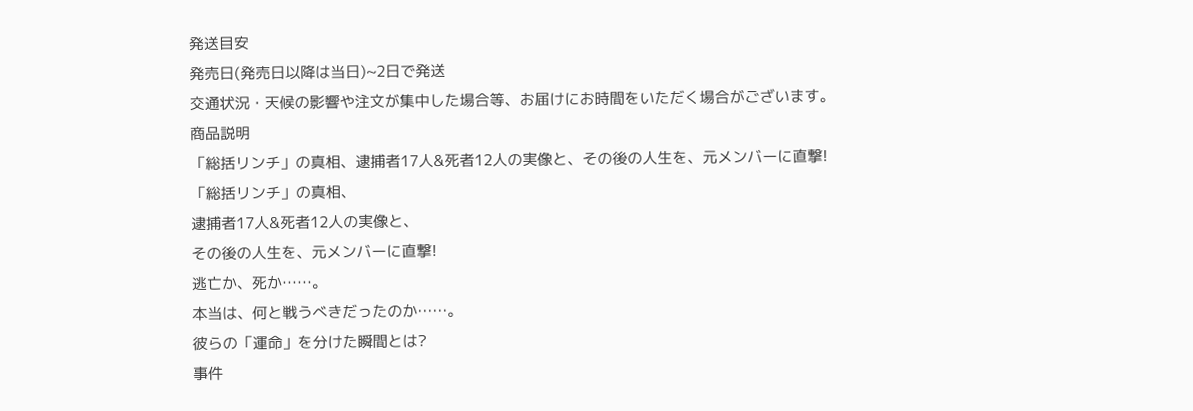発送目安
発売日(発売日以降は当日)~2日で発送
交通状況・天候の影響や注文が集中した場合等、お届けにお時間をいただく場合がございます。
商品説明
「総括リンチ」の真相、逮捕者17人&死者12人の実像と、その後の人生を、元メンバーに直撃!
「総括リンチ」の真相、
逮捕者17人&死者12人の実像と、
その後の人生を、元メンバーに直撃!
逃亡か、死か……。
本当は、何と戦うべきだったのか……。
彼らの「運命」を分けた瞬間とは?
事件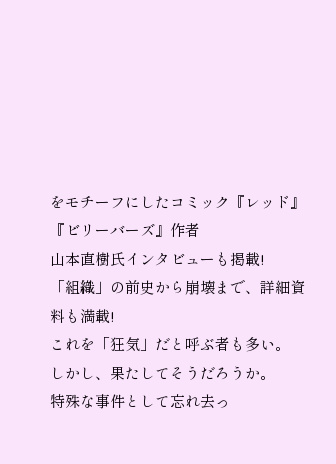をモチーフにしたコミック『レッド』『ビリーバーズ』作者
山本直樹氏インタビューも掲載!
「組織」の前史から崩壊まで、詳細資料も満載!
これを「狂気」だと呼ぶ者も多い。
しかし、果たしてそうだろうか。
特殊な事件として忘れ去っ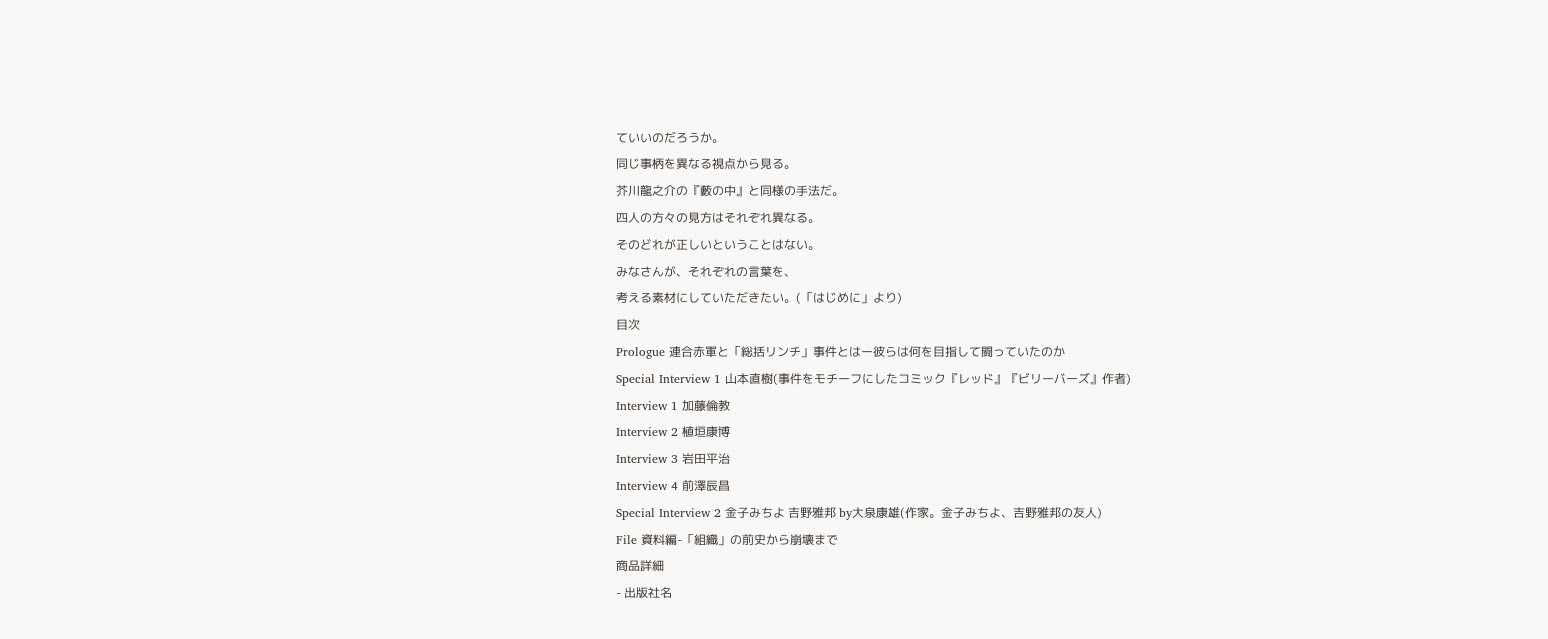ていいのだろうか。
同じ事柄を異なる視点から見る。
芥川龍之介の『藪の中』と同様の手法だ。
四人の方々の見方はそれぞれ異なる。
そのどれが正しいということはない。
みなさんが、それぞれの言葉を、
考える素材にしていただきたい。(「はじめに」より)
目次
Prologue 連合赤軍と「総括リンチ」事件とはー彼らは何を目指して闘っていたのか
Special Interview 1 山本直樹(事件をモチーフにしたコミック『レッド』『ビリーバーズ』作者)
Interview 1 加藤倫教
Interview 2 植垣康博
Interview 3 岩田平治
Interview 4 前澤辰昌
Special Interview 2 金子みちよ 吉野雅邦 by大泉康雄(作家。金子みちよ、吉野雅邦の友人)
File 資料編-「組織」の前史から崩壊まで
商品詳細
- 出版社名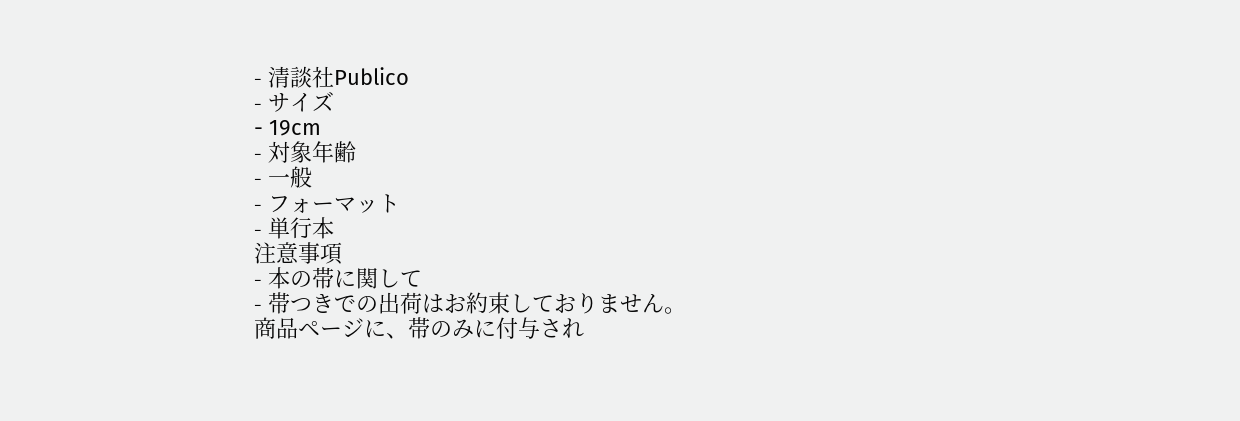- 清談社Publico
- サイズ
- 19cm
- 対象年齢
- 一般
- フォーマット
- 単行本
注意事項
- 本の帯に関して
- 帯つきでの出荷はお約束しておりません。
商品ページに、帯のみに付与され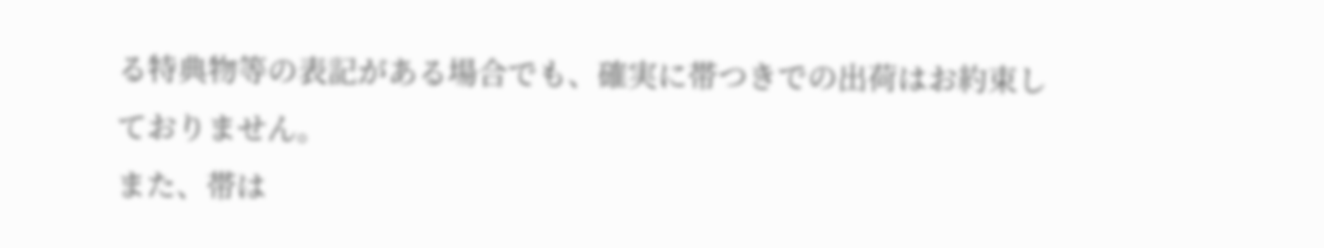る特典物等の表記がある場合でも、確実に帯つきでの出荷はお約束しておりません。
また、帯は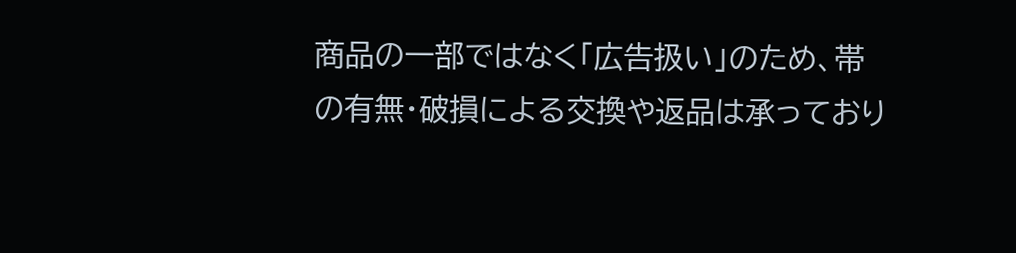商品の一部ではなく「広告扱い」のため、帯の有無・破損による交換や返品は承っており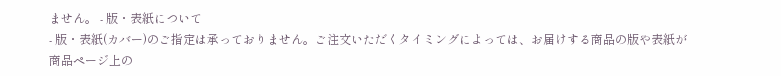ません。 - 版・表紙について
- 版・表紙(カバー)のご指定は承っておりません。ご注文いただくタイミングによっては、お届けする商品の版や表紙が商品ページ上の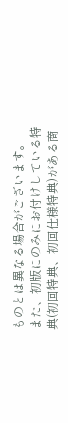ものとは異なる場合がございます。
また、初版にのみにお付けしている特典(初回特典、初回仕様特典)がある商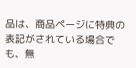品は、商品ページに特典の表記がされている場合でも、無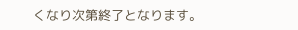くなり次第終了となります。